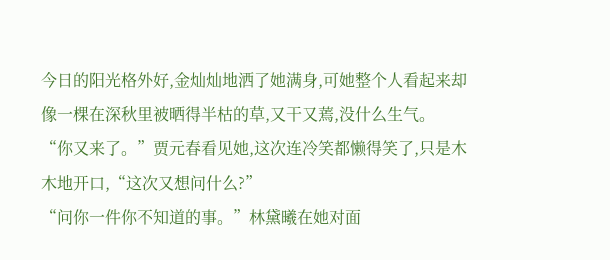今日的阳光格外好,金灿灿地洒了她满身,可她整个人看起来却像一棵在深秋里被晒得半枯的草,又干又蔫,没什么生气。
“你又来了。”贾元春看见她,这次连冷笑都懒得笑了,只是木木地开口,“这次又想问什么?”
“问你一件你不知道的事。”林黛曦在她对面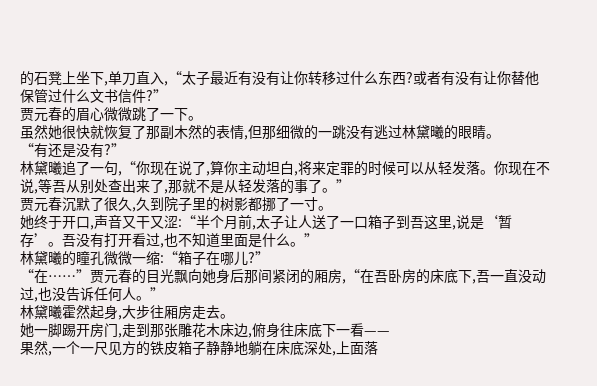的石凳上坐下,单刀直入,“太子最近有没有让你转移过什么东西?或者有没有让你替他保管过什么文书信件?”
贾元春的眉心微微跳了一下。
虽然她很快就恢复了那副木然的表情,但那细微的一跳没有逃过林黛曦的眼睛。
“有还是没有?”
林黛曦追了一句,“你现在说了,算你主动坦白,将来定罪的时候可以从轻发落。你现在不说,等吾从别处查出来了,那就不是从轻发落的事了。”
贾元春沉默了很久,久到院子里的树影都挪了一寸。
她终于开口,声音又干又涩:“半个月前,太子让人送了一口箱子到吾这里,说是‘暂存’。吾没有打开看过,也不知道里面是什么。”
林黛曦的瞳孔微微一缩:“箱子在哪儿?”
“在……”贾元春的目光飘向她身后那间紧闭的厢房,“在吾卧房的床底下,吾一直没动过,也没告诉任何人。”
林黛曦霍然起身,大步往厢房走去。
她一脚踢开房门,走到那张雕花木床边,俯身往床底下一看——
果然,一个一尺见方的铁皮箱子静静地躺在床底深处,上面落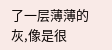了一层薄薄的灰,像是很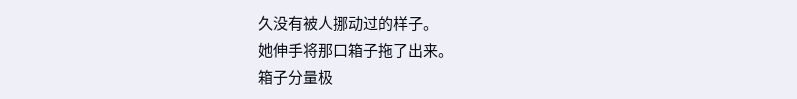久没有被人挪动过的样子。
她伸手将那口箱子拖了出来。
箱子分量极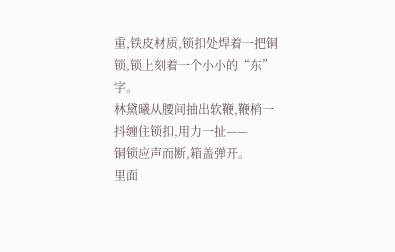重,铁皮材质,锁扣处焊着一把铜锁,锁上刻着一个小小的“东”字。
林黛曦从腰间抽出软鞭,鞭梢一抖缠住锁扣,用力一扯——
铜锁应声而断,箱盖弹开。
里面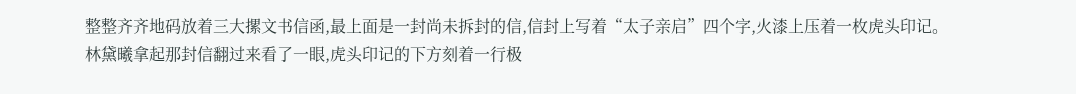整整齐齐地码放着三大摞文书信函,最上面是一封尚未拆封的信,信封上写着“太子亲启”四个字,火漆上压着一枚虎头印记。
林黛曦拿起那封信翻过来看了一眼,虎头印记的下方刻着一行极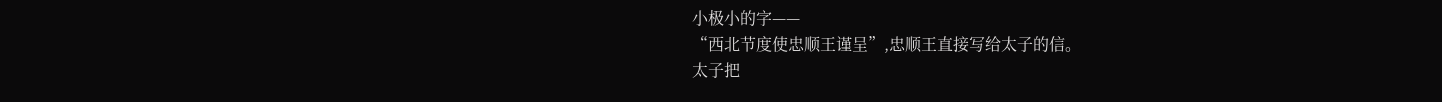小极小的字——
“西北节度使忠顺王谨呈”,忠顺王直接写给太子的信。
太子把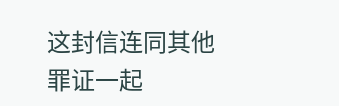这封信连同其他罪证一起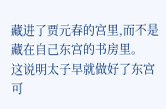藏进了贾元春的宫里,而不是藏在自己东宫的书房里。
这说明太子早就做好了东宫可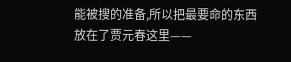能被搜的准备,所以把最要命的东西放在了贾元春这里——